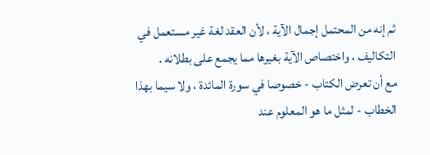ثم إنه من المحتمل إجمال الآية ، لأن العقد لغة غير مستعمل في
التكاليف ، واختصاص الآية بغيرها مما يجمع على بطلانه .
مع أن تعرض الكتاب - خصوصا في سورة المائدة ، ولا سيما بهذا
الخطاب - لمثل ما هو المعلوم عند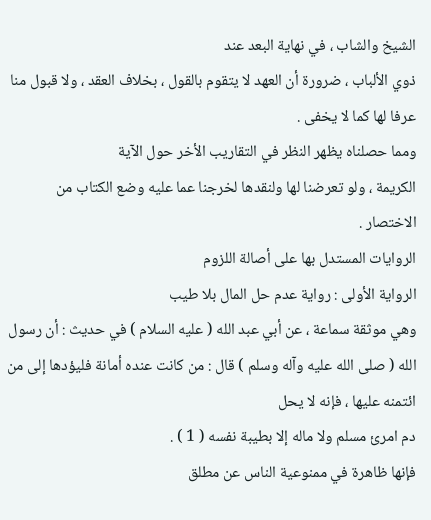الشيخ والشاب ، في نهاية البعد عند
ذوي الألباب ، ضرورة أن العهد لا يتقوم بالقول ، بخلاف العقد ، ولا قبول منا
عرفا لها كما لا يخفى .
ومما حصلناه يظهر النظر في التقاريب الأخر حول الآية
الكريمة ، ولو تعرضنا لها ولنقدها لخرجنا عما عليه وضع الكتاب من
الاختصار .
الروايات المستدل بها على أصالة اللزوم
الرواية الأولى : رواية عدم حل المال بلا طيب
وهي موثقة سماعة ، عن أبي عبد الله ( عليه السلام ) في حديث : أن رسول
الله ( صلى الله عليه وآله وسلم ) قال : من كانت عنده أمانة فليؤدها إلى من ائتمنه عليها ، فإنه لا يحل
دم امرئ مسلم ولا ماله إلا بطيبة نفسه ( 1 ) .
فإنها ظاهرة في ممنوعية الناس عن مطلق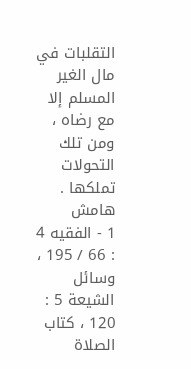التقلبات في مال الغير
المسلم إلا مع رضاه ، ومن تلك التحولات تملكها .
هامش
1 - الفقيه 4 : 66 / 195 ، وسائل الشيعة 5 : 120 ، كتاب الصلاة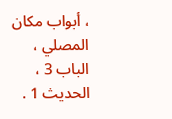، أبواب مكان
المصلي ، الباب 3 ، الحديث 1 .